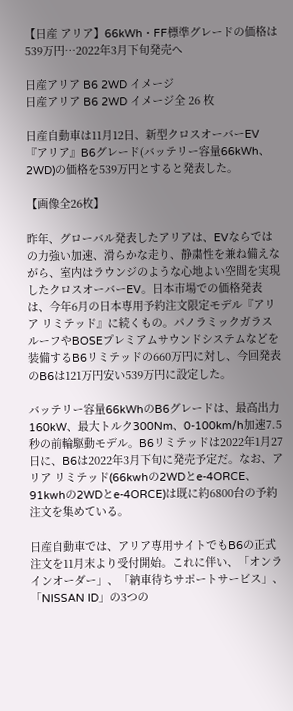【日産 アリア】66kWh・FF標準グレードの価格は539万円…2022年3月下旬発売へ

日産アリア B6 2WD イメージ
日産アリア B6 2WD イメージ全 26 枚

日産自動車は11月12日、新型クロスオーバーEV『アリア』B6グレード(バッテリー容量66kWh、2WD)の価格を539万円とすると発表した。

【画像全26枚】

昨年、グローバル発表したアリアは、EVならではの力強い加速、滑らかな走り、静粛性を兼ね備えながら、室内はラウンジのような心地よい空間を実現したクロスオーバーEV。日本市場での価格発表は、今年6月の日本専用予約注文限定モデル『アリア リミテッド』に続くもの。パノラミックガラスルーフやBOSEプレミアムサウンドシステムなどを装備するB6リミテッドの660万円に対し、今回発表のB6は121万円安い539万円に設定した。

バッテリー容量66kWhのB6グレードは、最高出力160kW、最大トルク300Nm、0-100km/h加速7.5秒の前輪駆動モデル。B6リミテッドは2022年1月27日に、B6は2022年3月下旬に発売予定だ。なお、アリア リミテッド(66kwhの2WDとe-4ORCE、91kwhの2WDとe-4ORCE)は既に約6800台の予約注文を集めている。

日産自動車では、アリア専用サイトでもB6の正式注文を11月末より受付開始。これに伴い、「オンラインオーダー」、「納車待ちサポートサービス」、「NISSAN ID」の3つの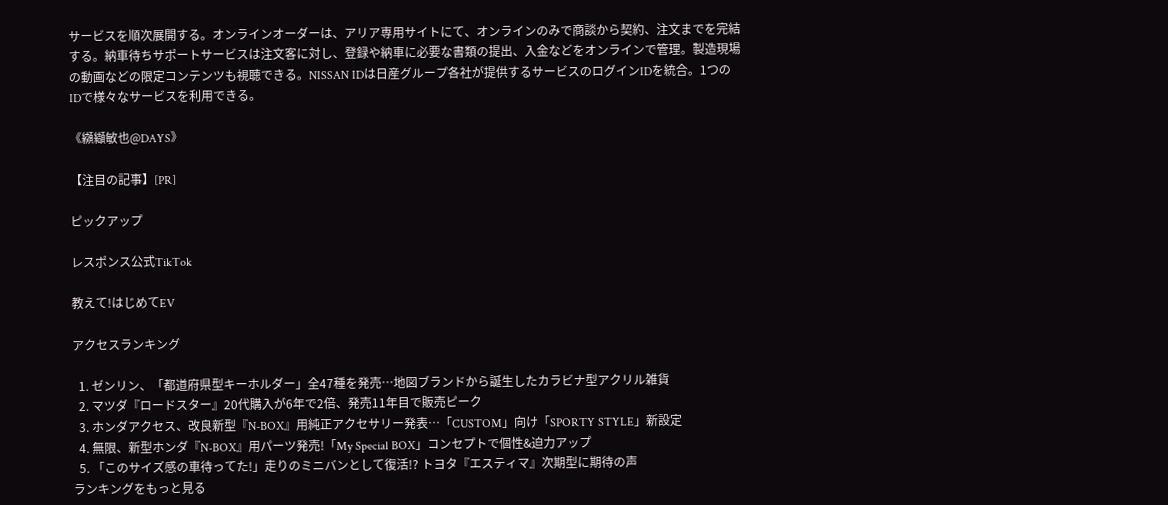サービスを順次展開する。オンラインオーダーは、アリア専用サイトにて、オンラインのみで商談から契約、注文までを完結する。納車待ちサポートサービスは注文客に対し、登録や納車に必要な書類の提出、入金などをオンラインで管理。製造現場の動画などの限定コンテンツも視聴できる。NISSAN IDは日産グループ各社が提供するサービスのログインIDを統合。1つのIDで様々なサービスを利用できる。

《纐纈敏也@DAYS》

【注目の記事】[PR]

ピックアップ

レスポンス公式TikTok

教えて!はじめてEV

アクセスランキング

  1. ゼンリン、「都道府県型キーホルダー」全47種を発売…地図ブランドから誕生したカラビナ型アクリル雑貨
  2. マツダ『ロードスター』20代購入が6年で2倍、発売11年目で販売ピーク
  3. ホンダアクセス、改良新型『N-BOX』用純正アクセサリー発表…「CUSTOM」向け「SPORTY STYLE」新設定
  4. 無限、新型ホンダ『N-BOX』用パーツ発売!「My Special BOX」コンセプトで個性&迫力アップ
  5. 「このサイズ感の車待ってた!」走りのミニバンとして復活!? トヨタ『エスティマ』次期型に期待の声
ランキングをもっと見る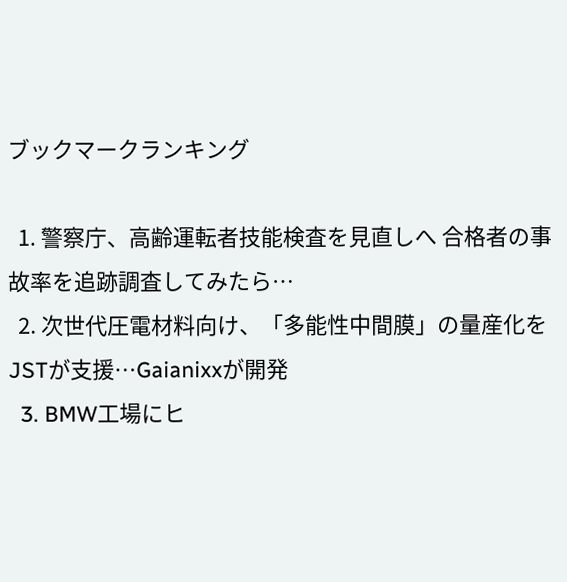ブックマークランキング

  1. 警察庁、高齢運転者技能検査を見直しへ 合格者の事故率を追跡調査してみたら…
  2. 次世代圧電材料向け、「多能性中間膜」の量産化をJSTが支援…Gaianixxが開発
  3. BMW工場にヒ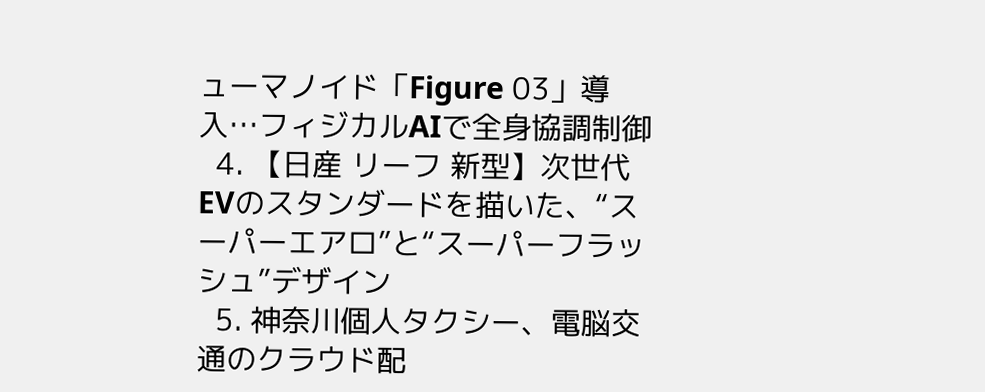ューマノイド「Figure 03」導入…フィジカルAIで全身協調制御
  4. 【日産 リーフ 新型】次世代EVのスタンダードを描いた、“スーパーエアロ”と“スーパーフラッシュ”デザイン
  5. 神奈川個人タクシー、電脳交通のクラウド配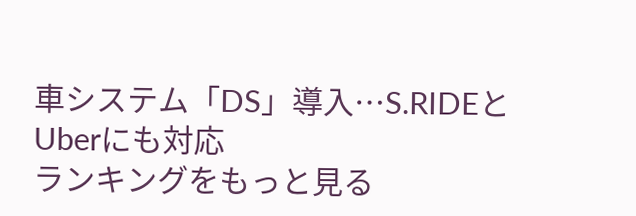車システム「DS」導入…S.RIDEとUberにも対応
ランキングをもっと見る